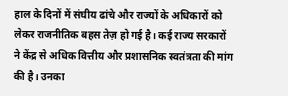हाल के दिनों में संघीय ढांचे और राज्यों के अधिकारों को लेकर राजनीतिक बहस तेज़ हो गई है। कई राज्य सरकारों ने केंद्र से अधिक वित्तीय और प्रशासनिक स्वतंत्रता की मांग की है। उनका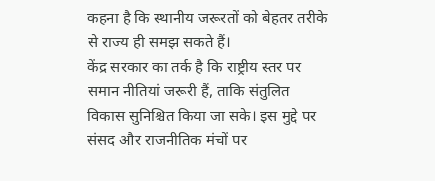कहना है कि स्थानीय जरूरतों को बेहतर तरीके से राज्य ही समझ सकते हैं।
केंद्र सरकार का तर्क है कि राष्ट्रीय स्तर पर समान नीतियां जरूरी हैं, ताकि संतुलित विकास सुनिश्चित किया जा सके। इस मुद्दे पर संसद और राजनीतिक मंचों पर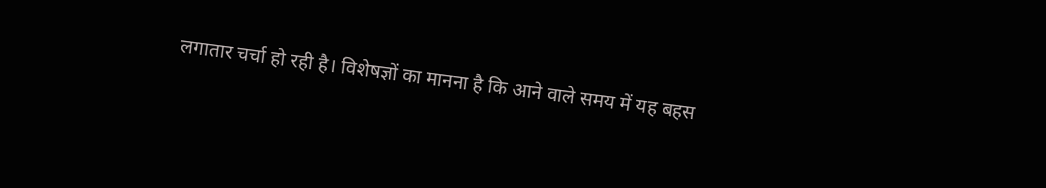लगातार चर्चा हो रही है। विशेषज्ञों का मानना है कि आने वाले समय में यह बहस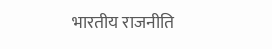भारतीय राजनीति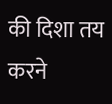की दिशा तय करने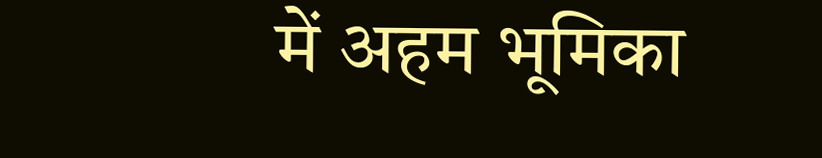में अहम भूमिका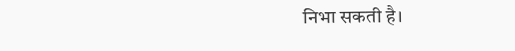निभा सकती है।